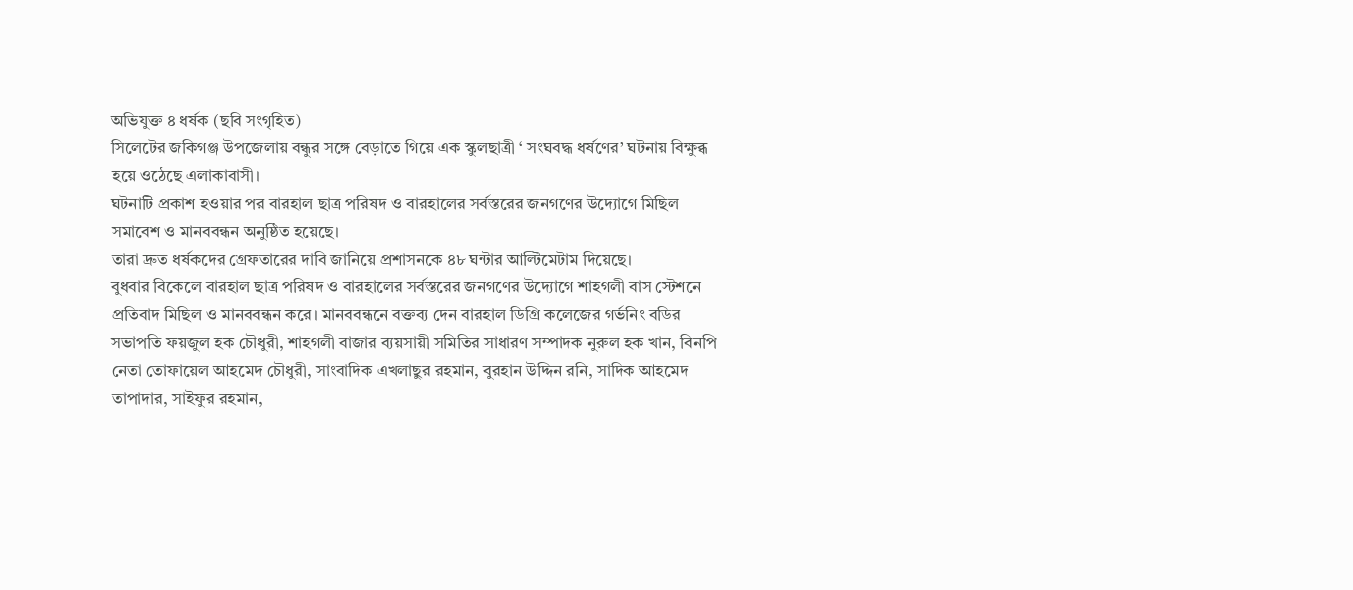অভিযুক্ত ৪ ধর্ষক (ছবি সংগৃহিত)
সিলেটের জকিগঞ্জ উপজেলায় বন্ধুর সঙ্গে বেড়াতে গিয়ে এক স্কুলছাত্রী ‘ সংঘবদ্ধ ধর্ষণের’ ঘটনায় বিক্ষুব্ধ হয়ে ওঠেছে এলাকাবাসী।
ঘটনাটি প্রকাশ হওয়ার পর বারহাল ছাত্র পরিষদ ও বারহালের সর্বস্তরের জনগণের উদ্যোগে মিছিল সমাবেশ ও মানববন্ধন অনুষ্ঠিত হয়েছে।
তারা দ্রুত ধর্ষকদের গ্রেফতারের দাবি জানিয়ে প্রশাসনকে ৪৮ ঘন্টার আল্টিমেটাম দিয়েছে।
বুধবার বিকেলে বারহাল ছাত্র পরিষদ ও বারহালের সর্বস্তরের জনগণের উদ্যোগে শাহগলী বাস স্টেশনে প্রতিবাদ মিছিল ও মানববন্ধন করে। মানববন্ধনে বক্তব্য দেন বারহাল ডিগ্রি কলেজের গর্ভনিং বডির সভাপতি ফয়জুল হক চৌধুরী, শাহগলী বাজার ব্যয়সায়ী সমিতির সাধারণ সম্পাদক নুরুল হক খান, বিনপি নেতা তোফায়েল আহমেদ চৌধুরী, সাংবাদিক এখলাছুর রহমান, বুরহান উদ্দিন রনি, সাদিক আহমেদ তাপাদার, সাইফুর রহমান,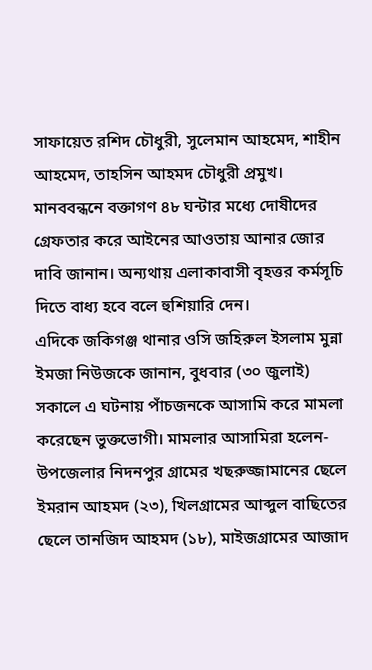সাফায়েত রশিদ চৌধুরী, সুলেমান আহমেদ, শাহীন আহমেদ, তাহসিন আহমদ চৌধুরী প্রমুখ।
মানববন্ধনে বক্তাগণ ৪৮ ঘন্টার মধ্যে দোষীদের গ্রেফতার করে আইনের আওতায় আনার জোর দাবি জানান। অন্যথায় এলাকাবাসী বৃহত্তর কর্মসূচি দিতে বাধ্য হবে বলে হুশিয়ারি দেন।
এদিকে জকিগঞ্জ থানার ওসি জহিরুল ইসলাম মুন্না ইমজা নিউজকে জানান, বুধবার (৩০ জুলাই) সকালে এ ঘটনায় পাঁচজনকে আসামি করে মামলা করেছেন ভুক্তভোগী। মামলার আসামিরা হলেন- উপজেলার নিদনপুর গ্রামের খছরুজ্জামানের ছেলে ইমরান আহমদ (২৩), খিলগ্রামের আব্দুল বাছিতের ছেলে তানজিদ আহমদ (১৮), মাইজগ্রামের আজাদ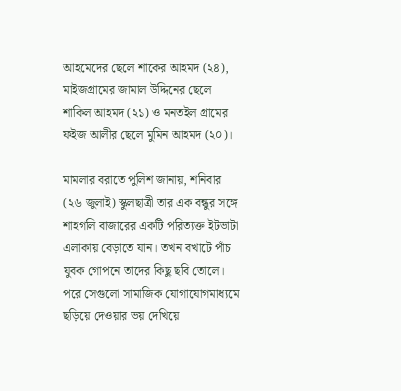আহমেদের ছেলে শাকের আহমদ (২৪), মাইজগ্রামের জামাল উদ্দিনের ছেলে শাকিল আহমদ (২১) ও মনতইল গ্রামের ফইজ আলীর ছেলে মুমিন আহমদ (২০)।

মামলার বরাতে পুলিশ জানায়, শনিবার (২৬ জুলাই) স্কুলছাত্রী তার এক বন্ধুর সঙ্গে শাহগলি বাজারের একটি পরিত্যক্ত ইটভাটা এলাকায় বেড়াতে যান। তখন বখাটে পাঁচ যুবক গোপনে তাদের কিছু ছবি তোলে। পরে সেগুলো সামাজিক যোগাযোগমাধ্যমে ছড়িয়ে দেওয়ার ভয় দেখিয়ে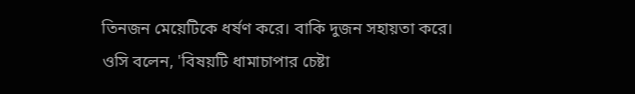তিনজন মেয়েটিকে ধর্ষণ করে। বাকি দুজন সহায়তা করে।
ওসি বলেন, 'বিষয়টি ধামাচাপার চেষ্টা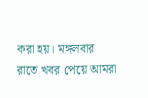করা হয়। মঙ্গলবার রাতে খবর পেয়ে আমরা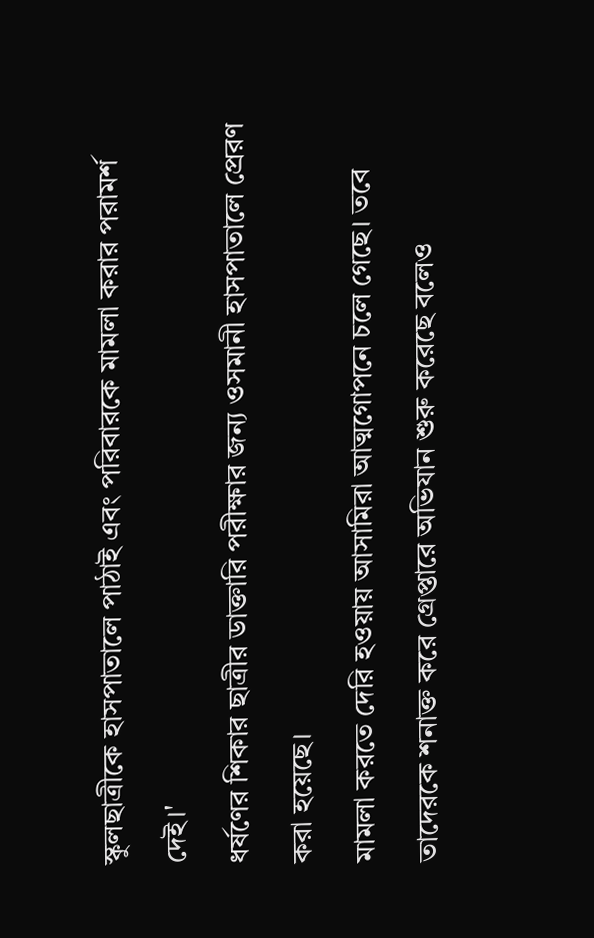স্কুলছাত্রীকে হাসপাতালে পাঠাই এবং পরিবারকে মামলা করার পরামর্শ দেই।'
ধর্ষণের শিকার ছাত্রীর ডাক্তারি পরীক্ষার জন্য ওসমানী হাসপাতালে প্রেরণ করা হয়েছে।
মামলা করতে দেরি হওয়ায় আসামিরা আত্মগোপনে চলে গেছে। তবে তাদেরকে শনাক্ত করে গ্রেপ্তারে অভিযান শুরু করেছে বলেও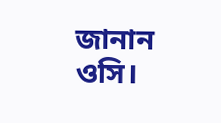জানান ওসি।